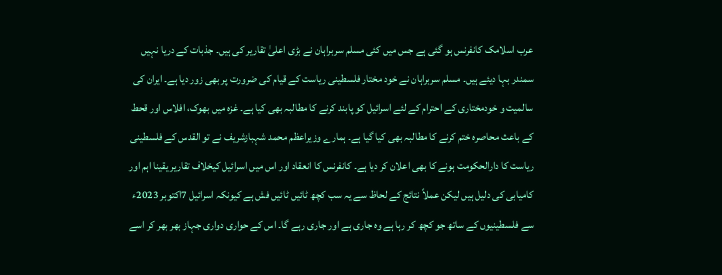عرب اسلامک کانفرنس ہو گئی ہے جس میں کئی مسلم سربراہان نے بڑی اعلیٰ تقاریر کی ہیں۔ جذبات کے دریا نہیں سمندر بہا دیئے ہیں۔ مسلم سربراہان نے خود مختار فلسطینی ریاست کے قیام کی ضرورت پر بھی زور دیا ہے۔ ایران کی سالمیت و خودمختاری کے احترام کے لئے اسرائیل کو پابند کرنے کا مطالبہ بھی کیا ہے۔ غزہ میں بھوک، افلاس اور قحط کے باعث محاصرہ ختم کرنے کا مطالبہ بھی کیا گیا ہے۔ ہمارے وزیراعظم محمد شہبازشریف نے تو القدس کے فلسطینی ریاست کا دارالحکومت ہونے کا بھی اعلان کر دیا ہے۔ کانفرنس کا انعقاد اور اس میں اسرائیل کیخلاف تقاریر یقینا اہم اور کامیابی کی دلیل ہیں لیکن عملاً نتائج کے لحاظ سے یہ سب کچھ ٹائیں ٹائیں فش ہے کیونکہ اسرائیل 7اکتوبر 2023ء سے فلسطینیوں کے ساتھ جو کچھ کر رہا ہے وہ جاری ہے اور جاری رہے گا۔ اس کے حواری دواری جہاز بھر بھر کر اسے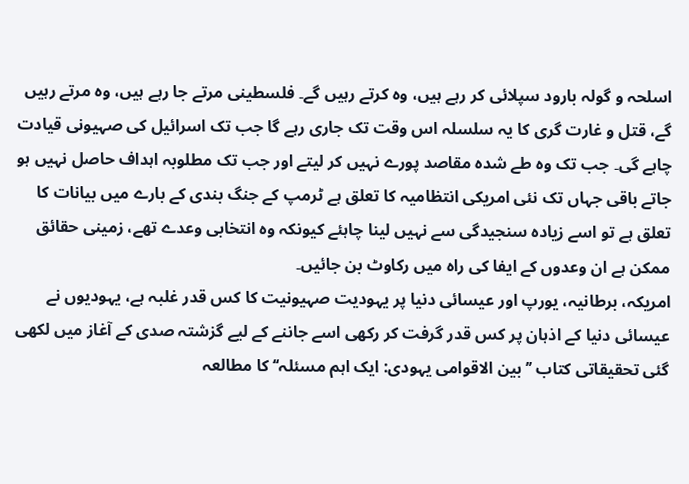اسلحہ و گولہ بارود سپلائی کر رہے ہیں، وہ کرتے رہیں گے۔ فلسطینی مرتے جا رہے ہیں، وہ مرتے رہیں گے، قتل و غارت گری کا یہ سلسلہ اس وقت تک جاری رہے گا جب تک اسرائیل کی صہیونی قیادت چاہے گی۔ جب تک وہ طے شدہ مقاصد پورے نہیں کر لیتے اور جب تک مطلوبہ اہداف حاصل نہیں ہو جاتے باقی جہاں تک نئی امریکی انتظامیہ کا تعلق ہے ٹرمپ کے جنگ بندی کے بارے میں بیانات کا تعلق ہے تو اسے زیادہ سنجیدگی سے نہیں لینا چاہئے کیونکہ وہ انتخابی وعدے تھے، زمینی حقائق ممکن ہے ان وعدوں کے ایفا کی راہ میں رکاوٹ بن جائیں۔
امریکہ، برطانیہ، یورپ اور عیسائی دنیا پر یہودیت صہیونیت کا کس قدر غلبہ ہے، یہودیوں نے عیسائی دنیا کے اذہان پر کس قدر گرفت کر رکھی اسے جاننے کے لیے گزشتہ صدی کے آغاز میں لکھی گئی تحقیقاتی کتاب ’’بین الاقوامی یہودی: ایک اہم مسئلہ‘‘ کا مطالعہ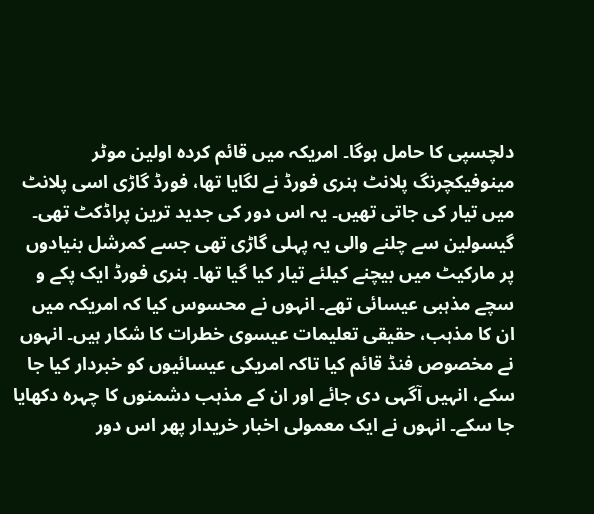دلچسپی کا حامل ہوگا۔ امریکہ میں قائم کردہ اولین موٹر مینوفیکچرنگ پلانٹ ہنری فورڈ نے لگایا تھا، فورڈ گاڑی اسی پلانٹ میں تیار کی جاتی تھیں۔ یہ اس دور کی جدید ترین پراڈکٹ تھی۔ گیسولین سے چلنے والی یہ پہلی گاڑی تھی جسے کمرشل بنیادوں پر مارکیٹ میں بیچنے کیلئے تیار کیا گیا تھا۔ ہنری فورڈ ایک پکے و سچے مذہبی عیسائی تھے۔ انہوں نے محسوس کیا کہ امریکہ میں ان کا مذہب، حقیقی تعلیمات عیسوی خطرات کا شکار ہیں۔ انہوں نے مخصوص فنڈ قائم کیا تاکہ امریکی عیسائیوں کو خبردار کیا جا سکے، انہیں آگہی دی جائے اور ان کے مذہب دشمنوں کا چہرہ دکھایا جا سکے۔ انہوں نے ایک معمولی اخبار خریدار پھر اس دور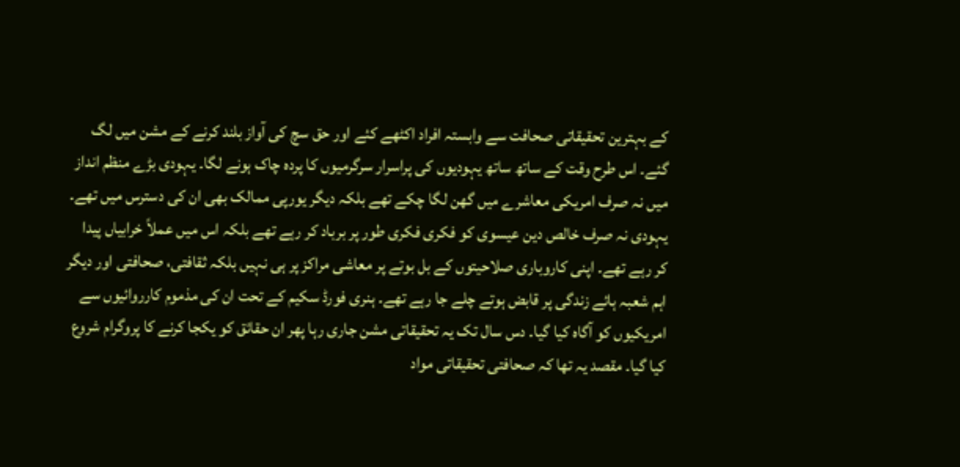کے بہترین تحقیقاتی صحافت سے وابستہ افراد اکٹھے کئے اور حق سچ کی آواز بلند کرنے کے مشن میں لگ گئے۔ اس طرح وقت کے ساتھ ساتھ یہودیوں کی پراسرار سرگرمیوں کا پردہ چاک ہونے لگا۔ یہودی بڑے منظم انداز میں نہ صرف امریکی معاشرے میں گھن لگا چکے تھے بلکہ دیگر یورپی ممالک بھی ان کی دسترس میں تھے۔ یہودی نہ صرف خالص دین عیسوی کو فکری فکری طور پر برباد کر رہے تھے بلکہ اس میں عملاً خرابیاں پیدا کر رہے تھے۔ اپنی کاروباری صلاحیتوں کے بل بوتے پر معاشی مراکز پر ہی نہیں بلکہ ثقافتی، صحافتی اور دیگر اہم شعبہ ہائے زندگی پر قابض ہوتے چلے جا رہے تھے۔ ہنری فورڈ سکیم کے تحت ان کی مذموم کارروائیوں سے امریکیوں کو آگاہ کیا گیا۔ دس سال تک یہ تحقیقاتی مشن جاری رہا پھر ان حقائق کو یکجا کرنے کا پروگرام شروع کیا گیا۔ مقصد یہ تھا کہ صحافتی تحقیقاتی مواد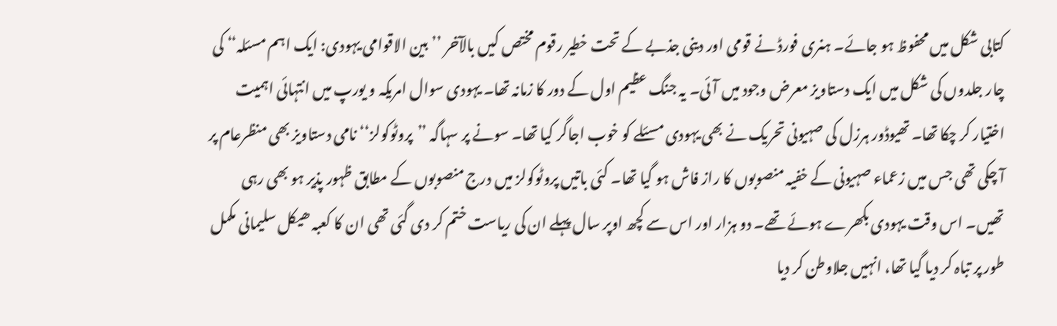کتابی شکل میں محفوظ ہو جائے۔ ہنری فورڈ نے قومی اور دینی جذبے کے تحت خطیر رقوم مختص کیں بالآخر ’’بین الاقوامی یہودی: ایک اہم مسئلہ‘‘ کی چار جلدوں کی شکل میں ایک دستاویز معرض وجود میں آئی۔ یہ جنگ عظیم اول کے دور کا زمانہ تھا۔ یہودی سوال امریکہ و یورپ میں انتہائی اہمیت اختیار کر چکا تھا۔ تھیوڈور ہرزل کی صہیونی تحریک نے بھی یہودی مسئلے کو خوب اجاگر کیا تھا۔ سونے پر سہاگہ ’’پروٹوکولز‘‘ نامی دستاویز بھی منظرعام پر آ چکی تھی جس میں زعماء صہیونی کے خفیہ منصوبوں کا راز فاش ہو گیا تھا۔ کئی باتیں پروٹوکولز میں درج منصوبوں کے مطابق ظہور پذیر ہو بھی رہی تھیں۔ اس وقت یہودی بکھرے ہوئے تھے۔ دو ہزار اور اس سے کچھ اوپر سال پہلے ان کی ریاست ختم کر دی گئی تھی ان کا کعبہ ھیکل سلیمانی مکمل طور پر تباہ کر دیا گیا تھا، انہیں جلاوطن کر دیا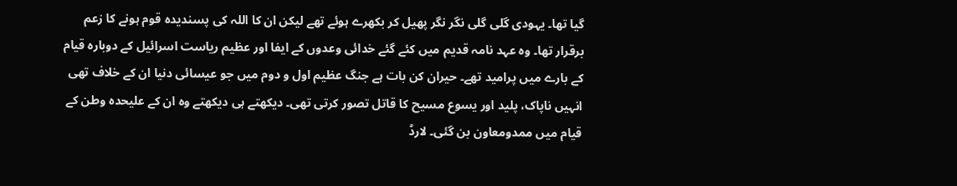گیا تھا۔ یہودی گلی گلی نگر نگر پھیل کر بکھرے ہوئے تھے لیکن ان کا اللہ کی پسندیدہ قوم ہونے کا زعم برقرار تھا۔ وہ عہد نامہ قدیم میں کئے گئے خدائی وعدوں کے ایفا اور عظیم ریاست اسرائیل کے دوبارہ قیام کے بارے میں پرامید تھے۔ حیران کن بات ہے جنگ عظیم اول و دوم میں جو عیسائی دنیا ان کے خلاف تھی انہیں ناپاک، پلید اور یسوع مسیح کا قاتل تصور کرتی تھی۔ دیکھتے ہی دیکھتے وہ ان کے علیحدہ وطن کے قیام میں ممدومعاون بن گئی۔ لارڈ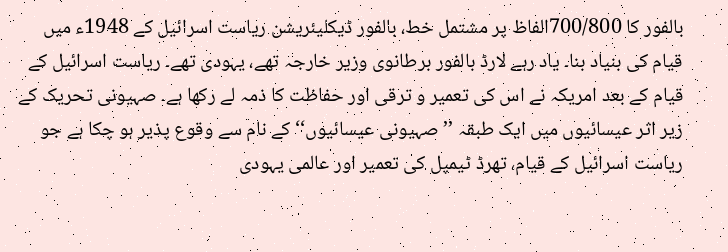بالفور کا 700/800الفاظ پر مشتمل خط، بالفور ڈیکلیئریشن ریاست اسرائیل کے 1948ء میں قیام کی بنیاد بنا۔ یاد رہے لارڈ بالفور برطانوی وزیر خارجہ تھے، یہودی تھے۔ ریاست اسرائیل کے قیام کے بعد امریکہ نے اس کی تعمیر و ترقی اور حفاظت کا ذمہ لے رکھا ہے۔ صہیونی تحریک کے زیر اثر عیسائیوں میں ایک طبقہ ’’صہیونی عیسائیوں‘‘ کے نام سے وقوع پذیر ہو چکا ہے جو ریاست اسرائیل کے قیام، تھرڈ ٹیمپل کی تعمیر اور عالمی یہودی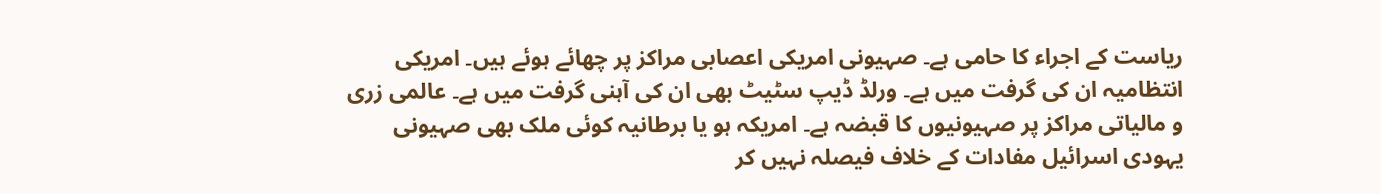ریاست کے اجراء کا حامی ہے۔ صہیونی امریکی اعصابی مراکز پر چھائے ہوئے ہیں۔ امریکی انتظامیہ ان کی گرفت میں ہے۔ ورلڈ ڈیپ سٹیٹ بھی ان کی آہنی گرفت میں ہے۔ عالمی زری و مالیاتی مراکز پر صہیونیوں کا قبضہ ہے۔ امریکہ ہو یا برطانیہ کوئی ملک بھی صہیونی یہودی اسرائیل مفادات کے خلاف فیصلہ نہیں کر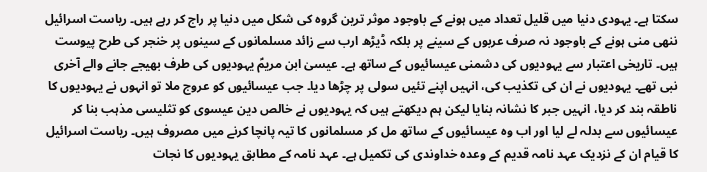سکتا ہے۔ یہودی دنیا میں قلیل تعداد میں ہونے کے باوجود موثر ترین گروہ کی شکل میں دنیا پر راج کر رہے ہیں۔ ریاست اسرائیل ننھی منی ہونے کے باوجود نہ صرف عربوں کے سینے پر بلکہ ڈیڑھ ارب سے زائد مسلمانوں کے سینوں پر خنجر کی طرح پیوست ہیں۔ تاریخی اعتبار سے یہودیوں کی دشمنی عیسائیوں کے ساتھ ہے۔ عیسیٰ ابن مریمؑ یہودیوں کی طرف بھیجے جانے والے آخری نبی تھے۔ یہودیوں نے ان کی تکذیب کی، انہیں اپنے تئیں سولی پر چڑھا دیا۔ جب عیسائیوں کو عروج ملا تو انہوں نے یہودیوں کا ناطقہ بند کر دیا، انہیں جبر کا نشانہ بنایا لیکن ہم دیکھتے ہیں کہ یہودیوں نے خالص دین عیسوی کو تثلیسی مذہب بنا کر عیسائیوں سے بدلہ لے لیا اور اب وہ عیسائیوں کے ساتھ مل کر مسلمانوں کا تیہ پانچا کرنے میں مصروف ہیں۔ ریاست اسرائیل کا قیام ان کے نزدیک عہد نامہ قدیم کے وعدہ خداوندی کی تکمیل ہے۔ عہد نامہ کے مطابق یہودیوں کا نجات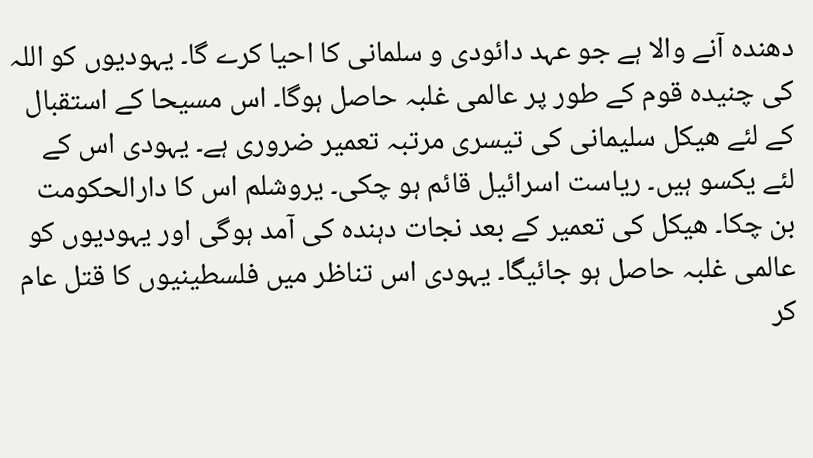دھندہ آنے والا ہے جو عہد دائودی و سلمانی کا احیا کرے گا۔ یہودیوں کو اللہ کی چنیدہ قوم کے طور پر عالمی غلبہ حاصل ہوگا۔ اس مسیحا کے استقبال کے لئے ھیکل سلیمانی کی تیسری مرتبہ تعمیر ضروری ہے۔ یہودی اس کے لئے یکسو ہیں۔ ریاست اسرائیل قائم ہو چکی۔ یروشلم اس کا دارالحکومت بن چکا۔ ھیکل کی تعمیر کے بعد نجات دہندہ کی آمد ہوگی اور یہودیوں کو عالمی غلبہ حاصل ہو جائیگا۔ یہودی اس تناظر میں فلسطینیوں کا قتل عام کر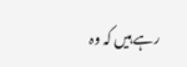رہے ہیں کہ وہ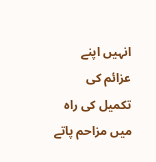انہیں اپنے عزائم کی تکمیل کی راہ میں مزاحم پاتے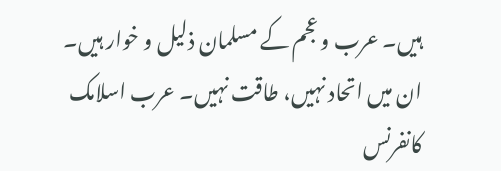ہیں۔ عرب و عجم کے مسلمان ذلیل و خوار ہیں۔ ان میں اتحاد نہیں، طاقت نہیں۔ عرب اسلامک کانفرنس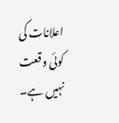اعلانات کی کوئی وقعت نہیں ہے۔